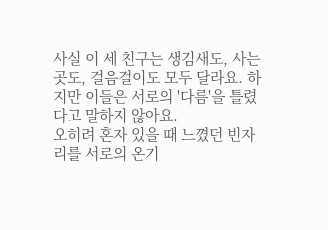사실 이 세 친구는 생김새도, 사는 곳도, 걸음걸이도 모두 달라요. 하지만 이들은 서로의 '다름'을 틀렸다고 말하지 않아요.
오히려 혼자 있을 때 느꼈던 빈자리를 서로의 온기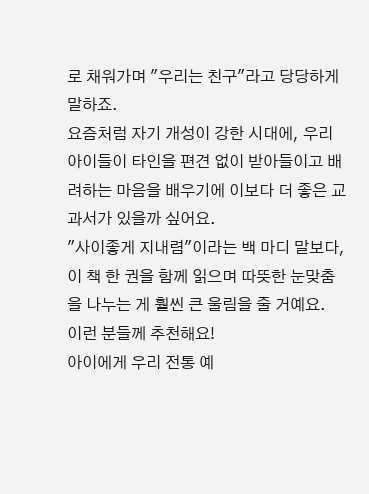로 채워가며 "우리는 친구"라고 당당하게 말하죠.
요즘처럼 자기 개성이 강한 시대에, 우리 아이들이 타인을 편견 없이 받아들이고 배려하는 마음을 배우기에 이보다 더 좋은 교과서가 있을까 싶어요.
"사이좋게 지내렴"이라는 백 마디 말보다, 이 책 한 권을 함께 읽으며 따뜻한 눈맞춤을 나누는 게 훨씬 큰 울림을 줄 거예요.
이런 분들께 추천해요!
아이에게 우리 전통 예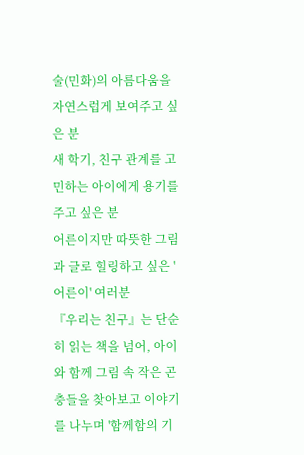술(민화)의 아름다움을 자연스럽게 보여주고 싶은 분
새 학기, 친구 관계를 고민하는 아이에게 용기를 주고 싶은 분
어른이지만 따뜻한 그림과 글로 힐링하고 싶은 '어른이' 여러분
『우리는 친구』는 단순히 읽는 책을 넘어, 아이와 함께 그림 속 작은 곤충들을 찾아보고 이야기를 나누며 '함께함의 기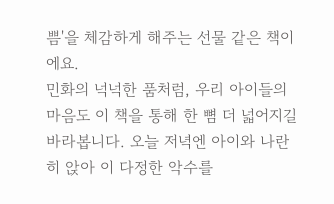쁨'을 체감하게 해주는 선물 같은 책이에요.
민화의 넉넉한 품처럼, 우리 아이들의 마음도 이 책을 통해 한 뼘 더 넓어지길 바라봅니다. 오늘 저녁엔 아이와 나란히 앉아 이 다정한 악수를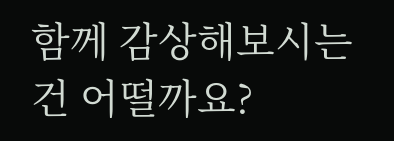함께 감상해보시는 건 어떨까요?